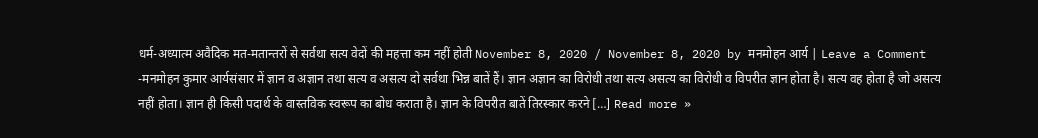धर्म-अध्यात्म अवैदिक मत-मतान्तरों से सर्वथा सत्य वेदों की महत्ता कम नहीं होती November 8, 2020 / November 8, 2020 by मनमोहन आर्य | Leave a Comment -मनमोहन कुमार आर्यसंसार में ज्ञान व अज्ञान तथा सत्य व असत्य दो सर्वथा भिन्न बातें हैं। ज्ञान अज्ञान का विरोधी तथा सत्य असत्य का विरोधी व विपरीत ज्ञान होता है। सत्य वह होता है जो असत्य नहीं होता। ज्ञान ही किसी पदार्थ के वास्तविक स्वरूप का बोध कराता है। ज्ञान के विपरीत बातें तिरस्कार करने […] Read more »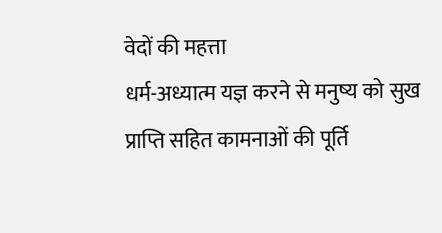वेदों की महत्ता
धर्म-अध्यात्म यज्ञ करने से मनुष्य को सुख प्राप्ति सहित कामनाओं की पूर्ति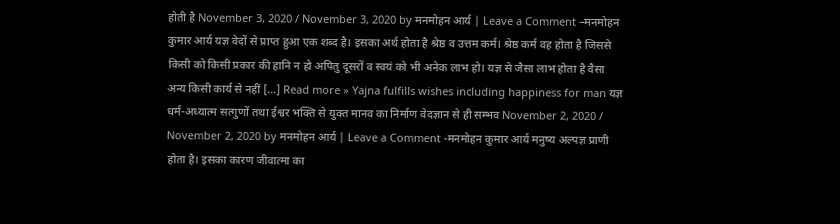होती है November 3, 2020 / November 3, 2020 by मनमोहन आर्य | Leave a Comment –मनमोहन कुमार आर्य यज्ञ वेदों से प्राप्त हुआ एक शब्द है। इसका अर्थ होता है श्रेष्ठ व उत्तम कर्म। श्रेष्ठ कर्म वह होता है जिससे किसी को किसी प्रकार की हानि न हो अपितु दूसरों व स्वयं को भी अनेक लाभ हो। यज्ञ से जैसा लाभ होता है वैसा अन्य किसी कार्य से नहीं […] Read more » Yajna fulfills wishes including happiness for man यज्ञ
धर्म-अध्यात्म सत्गुणों तथा ईश्वर भक्ति से युक्त मानव का निर्माण वेदज्ञान से ही सम्भव November 2, 2020 / November 2, 2020 by मनमोहन आर्य | Leave a Comment -मनमोहन कुमार आर्य मनुष्य अल्पज्ञ प्राणी होता है। इसका कारण जीवात्मा का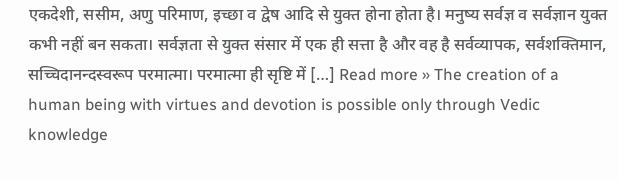एकदेशी, ससीम, अणु परिमाण, इच्छा व द्वेष आदि से युक्त होना होता है। मनुष्य सर्वज्ञ व सर्वज्ञान युक्त कभी नहीं बन सकता। सर्वज्ञता से युक्त संसार में एक ही सत्ता है और वह है सर्वव्यापक, सर्वशक्तिमान, सच्चिदानन्दस्वरूप परमात्मा। परमात्मा ही सृष्टि में […] Read more » The creation of a human being with virtues and devotion is possible only through Vedic knowledge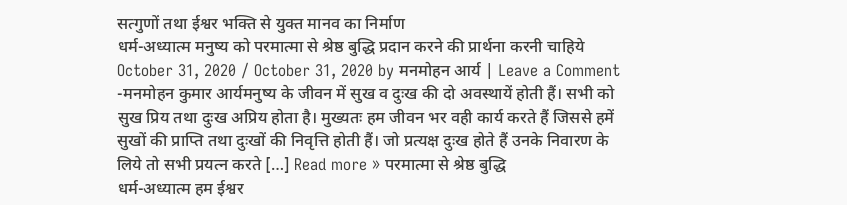सत्गुणों तथा ईश्वर भक्ति से युक्त मानव का निर्माण
धर्म-अध्यात्म मनुष्य को परमात्मा से श्रेष्ठ बुद्धि प्रदान करने की प्रार्थना करनी चाहिये October 31, 2020 / October 31, 2020 by मनमोहन आर्य | Leave a Comment -मनमोहन कुमार आर्यमनुष्य के जीवन में सुख व दुःख की दो अवस्थायें होती हैं। सभी को सुख प्रिय तथा दुःख अप्रिय होता है। मुख्यतः हम जीवन भर वही कार्य करते हैं जिससे हमें सुखों की प्राप्ति तथा दुःखों की निवृत्ति होती हैं। जो प्रत्यक्ष दुःख होते हैं उनके निवारण के लिये तो सभी प्रयत्न करते […] Read more » परमात्मा से श्रेष्ठ बुद्धि
धर्म-अध्यात्म हम ईश्वर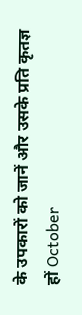के उपकारों को जानें और उसके प्रति कृतज्ञ हों October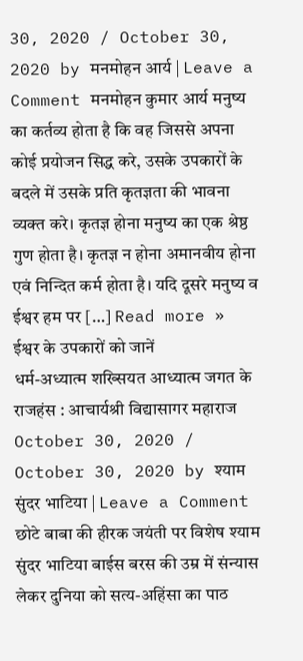30, 2020 / October 30, 2020 by मनमोहन आर्य | Leave a Comment मनमोहन कुमार आर्य मनुष्य का कर्तव्य होता है कि वह जिससे अपना कोई प्रयोजन सिद्ध करे, उसके उपकारों के बदले में उसके प्रति कृतज्ञता की भावना व्यक्त करे। कृतज्ञ होना मनुष्य का एक श्रेष्ठ गुण होता है। कृतज्ञ न होना अमानवीय होना एवं निन्दित कर्म होता है। यदि दूसरे मनुष्य व ईश्वर हम पर […] Read more » ईश्वर के उपकारों को जानें
धर्म-अध्यात्म शख्सियत आध्यात्म जगत के राजहंस : आचार्यश्री विद्यासागर महाराज October 30, 2020 / October 30, 2020 by श्याम सुंदर भाटिया | Leave a Comment छोटे बाबा की हीरक जयंती पर विशेष श्याम सुंदर भाटिया बाईस बरस की उम्र में संन्यास लेकर दुनिया को सत्य-अहिंसा का पाठ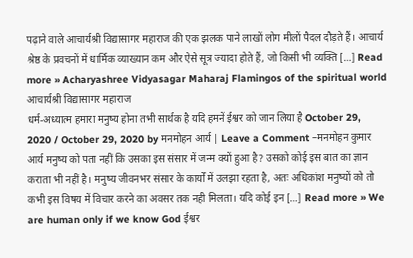पढ़ाने वाले आचार्यश्री विद्यासागर महाराज की एक झलक पाने लाखों लोग मीलों पैदल दौड़ते हैं। आचार्य श्रेष्ठ के प्रवचनों में धार्मिक व्याख्यान कम और ऐसे सूत्र ज्यादा होते हैं, जो किसी भी व्यक्ति […] Read more » Acharyashree Vidyasagar Maharaj Flamingos of the spiritual world आचार्यश्री विद्यासागर महाराज
धर्म-अध्यात्म हमारा मनुष्य होना तभी सार्थक है यदि हमनें ईश्वर को जान लिया है October 29, 2020 / October 29, 2020 by मनमोहन आर्य | Leave a Comment –मनमोहन कुमार आर्य मनुष्य को पता नहीं कि उसका इस संसार में जन्म क्यों हुआ है? उसको कोई इस बात का ज्ञान कराता भी नहीं है। मनुष्य जीवनभर संसार के कार्यों में उलझा रहता है, अतः अधिकांश मनुष्यों को तो कभी इस विषय में विचार करने का अवसर तक नही मिलता। यदि कोई इन […] Read more » We are human only if we know God ईश्वर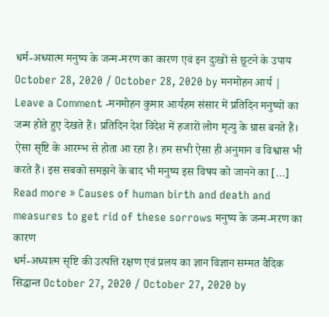धर्म-अध्यात्म मनुष्य के जन्म-मरण का कारण एवं इन दुःखों से छूटने के उपाय October 28, 2020 / October 28, 2020 by मनमोहन आर्य | Leave a Comment -मनमोहन कुमार आर्यहम संसार में प्रतिदिन मनुष्यों का जन्म होते हुए देखते हैं। प्रतिदिन देश विदेश में हजारों लोग मृत्यु के ग्रास बनते हैं। ऐसा सृष्टि के आरम्भ से होता आ रहा है। हम सभी ऐसा ही अनुमान व विश्वास भी करते हैं। इस सबको समझने के बाद भी मनुष्य इस विषय को जानने का […] Read more » Causes of human birth and death and measures to get rid of these sorrows मनुष्य के जन्म-मरण का कारण
धर्म-अध्यात्म सृष्टि की उत्पत्ति रक्षण एवं प्रलय का ज्ञान विज्ञान सम्मत वैदिक सिद्धान्त October 27, 2020 / October 27, 2020 by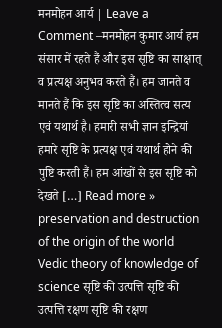मनमोहन आर्य | Leave a Comment –मनमोहन कुमार आर्य हम संसार में रहते हैं और इस सृष्टि का साक्षात् व प्रत्यक्ष अनुभव करते हैं। हम जानते व मानते हैं कि इस सृष्टि का अस्तित्व सत्य एवं यथार्थ है। हमारी सभी ज्ञान इन्द्रियां हमारे सृष्टि के प्रत्यक्ष एवं यथार्थ होने की पुष्टि करती हैं। हम आंखों से इस सृष्टि को देखते […] Read more » preservation and destruction of the origin of the world Vedic theory of knowledge of science सृष्टि की उत्पत्ति सृष्टि की उत्पत्ति रक्षण सृष्टि की रक्षण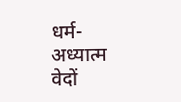धर्म-अध्यात्म वेदों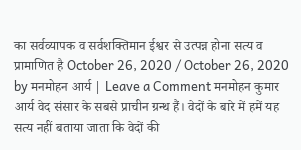का सर्वव्यापक व सर्वशक्तिमान ईश्वर से उत्पन्न होना सत्य व प्रामाणित है October 26, 2020 / October 26, 2020 by मनमोहन आर्य | Leave a Comment मनमोहन कुमार आर्य वेद संसार के सबसे प्राचीन ग्रन्थ हैं। वेदों के बारे में हमें यह सत्य नहीं बताया जाता कि वेदों की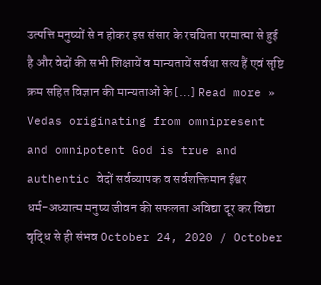उत्पत्ति मनुष्यों से न होकर इस संसार के रचयिता परमात्मा से हुई है और वेदों की सभी शिक्षायें व मान्यतायें सर्वथा सत्य हैं एवं सृष्टि क्रम सहित विज्ञान की मान्यताओं के […] Read more » Vedas originating from omnipresent and omnipotent God is true and authentic वेदों सर्वव्यापक व सर्वशक्तिमान ईश्वर
धर्म-अध्यात्म मनुष्य जीवन की सफलता अविद्या दूर कर विद्या वृद्धि से ही संभव October 24, 2020 / October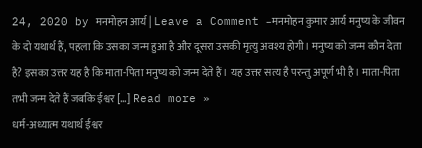24, 2020 by मनमोहन आर्य | Leave a Comment –मनमोहन कुमार आर्य मनुष्य के जीवन के दो यथार्थ हैं, पहला कि उसका जन्म हुआ है और दूसरा उसकी मृत्यु अवश्य होगी। मनुष्य को जन्म कौन देता है? इसका उत्तर यह है कि माता-पिता मनुष्य को जन्म देते हैं। यह उत्तर सत्य है परन्तु अपूर्ण भी है। माता-पिता तभी जन्म देते हैं जबकि ईश्वर […] Read more »
धर्म-अध्यात्म यथार्थ ईश्वर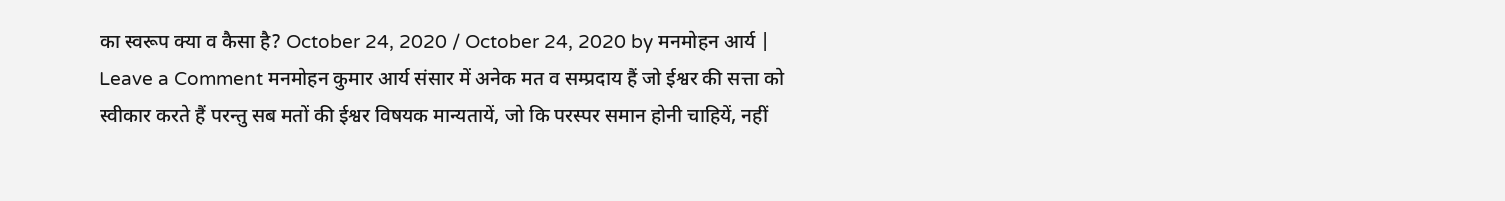का स्वरूप क्या व कैसा है? October 24, 2020 / October 24, 2020 by मनमोहन आर्य | Leave a Comment मनमोहन कुमार आर्य संसार में अनेक मत व सम्प्रदाय हैं जो ईश्वर की सत्ता को स्वीकार करते हैं परन्तु सब मतों की ईश्वर विषयक मान्यतायें, जो कि परस्पर समान होनी चाहियें, नहीं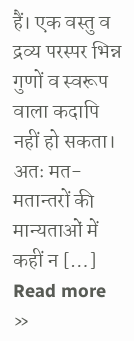हैं। एक वस्तु व द्रव्य परस्पर भिन्न गुणों व स्वरूप वाला कदापि नहीं हो सकता। अतः मत-मतान्तरों की मान्यताओं में कहीं न […] Read more »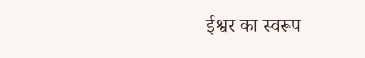ईश्वर का स्वरूप